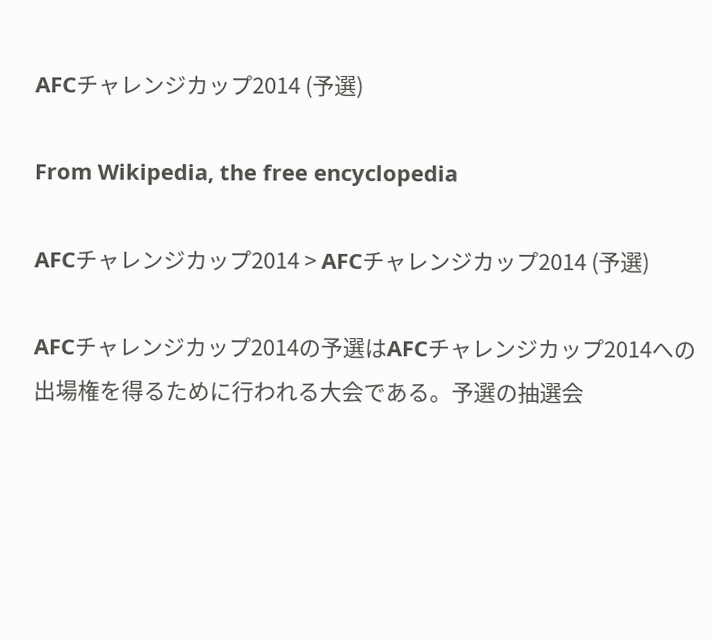AFCチャレンジカップ2014 (予選)

From Wikipedia, the free encyclopedia

AFCチャレンジカップ2014 > AFCチャレンジカップ2014 (予選)

AFCチャレンジカップ2014の予選はAFCチャレンジカップ2014への出場権を得るために行われる大会である。予選の抽選会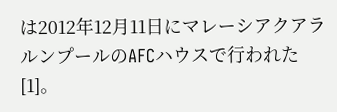は2012年12月11日にマレーシアクアラルンプールのAFCハウスで行われた[1]。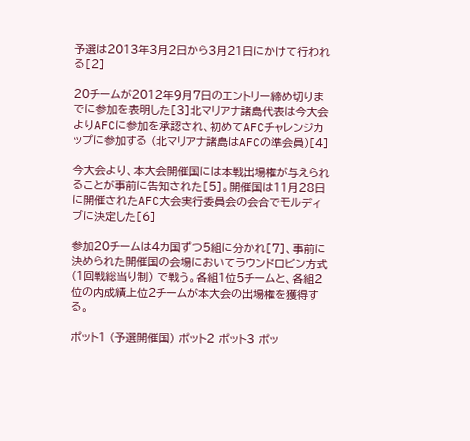予選は2013年3月2日から3月21日にかけて行われる[2]

20チームが2012年9月7日のエントリー締め切りまでに参加を表明した[3]北マリアナ諸島代表は今大会よりAFCに参加を承認され、初めてAFCチャレンジカップに参加する (北マリアナ諸島はAFCの準会員)[4]

今大会より、本大会開催国には本戦出場権が与えられることが事前に告知された[5]。開催国は11月28日に開催されたAFC大会実行委員会の会合でモルディブに決定した[6]

参加20チームは4カ国ずつ5組に分かれ[7]、事前に決められた開催国の会場においてラウンドロビン方式 (1回戦総当り制) で戦う。各組1位5チームと、各組2位の内成績上位2チームが本大会の出場権を獲得する。

ポット1 (予選開催国) ポット2 ポット3 ポッ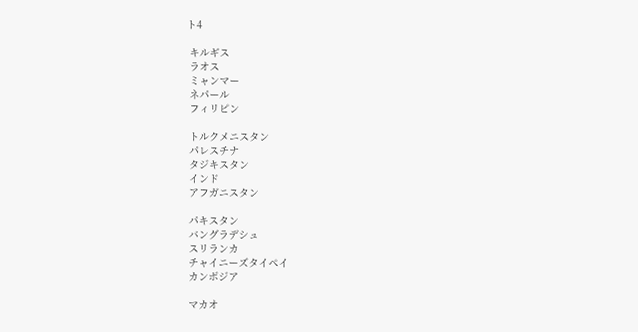ト4

 キルギス
 ラオス
 ミャンマー
 ネパール
 フィリピン

 トルクメニスタン
 パレスチナ
 タジキスタン
 インド
 アフガニスタン

 パキスタン
 バングラデシュ
 スリランカ
 チャイニーズタイペイ
 カンボジア

 マカオ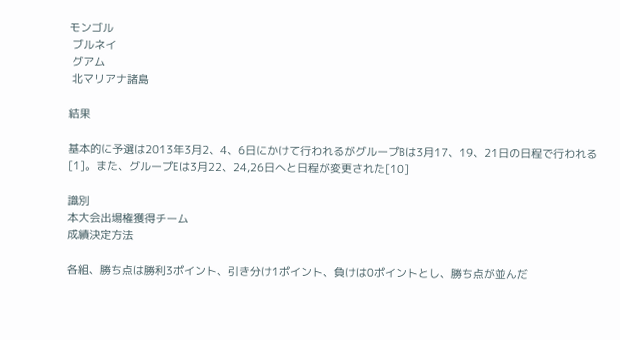モンゴル
 ブルネイ
 グアム
 北マリアナ諸島

結果

基本的に予選は2013年3月2、4、6日にかけて行われるがグループBは3月17、19、21日の日程で行われる[1]。また、グループEは3月22、24,26日へと日程が変更された[10]

識別
本大会出場権獲得チーム
成績決定方法

各組、勝ち点は勝利3ポイント、引き分け1ポイント、負けは0ポイントとし、勝ち点が並んだ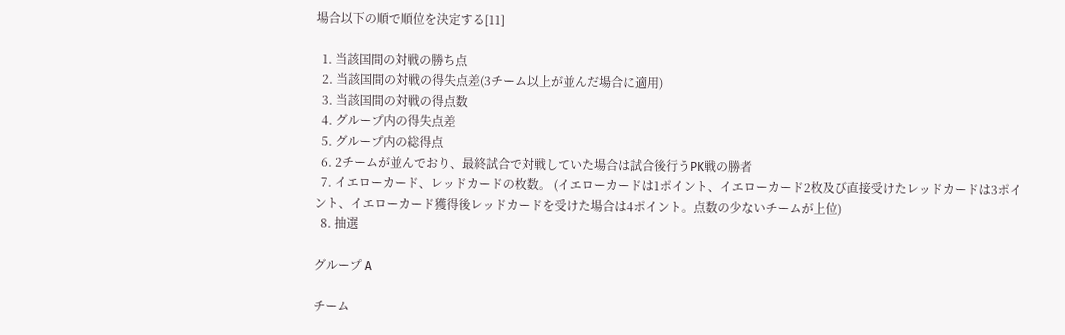場合以下の順で順位を決定する[11]

  1. 当該国間の対戦の勝ち点
  2. 当該国間の対戦の得失点差(3チーム以上が並んだ場合に適用)
  3. 当該国間の対戦の得点数
  4. グループ内の得失点差
  5. グループ内の総得点
  6. 2チームが並んでおり、最終試合で対戦していた場合は試合後行うPK戦の勝者
  7. イエローカード、レッドカードの枚数。 (イエローカードは1ポイント、イエローカード2枚及び直接受けたレッドカードは3ポイント、イエローカード獲得後レッドカードを受けた場合は4ポイント。点数の少ないチームが上位)
  8. 抽選

グループ A

チーム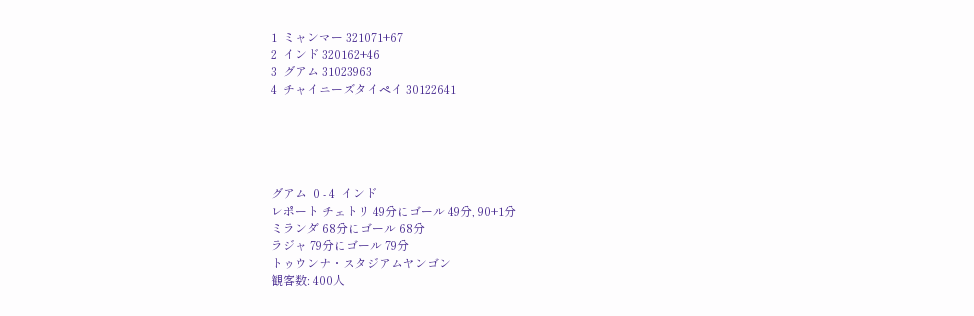1  ミャンマー 321071+67
2  インド 320162+46
3  グアム 31023963
4  チャイニーズタイペイ 30122641





グアム  0 - 4  インド
レポート チェトリ 49分にゴール 49分, 90+1分
ミランダ 68分にゴール 68分
ラジャ 79分にゴール 79分
トゥウンナ・スタジアムヤンゴン
観客数: 400人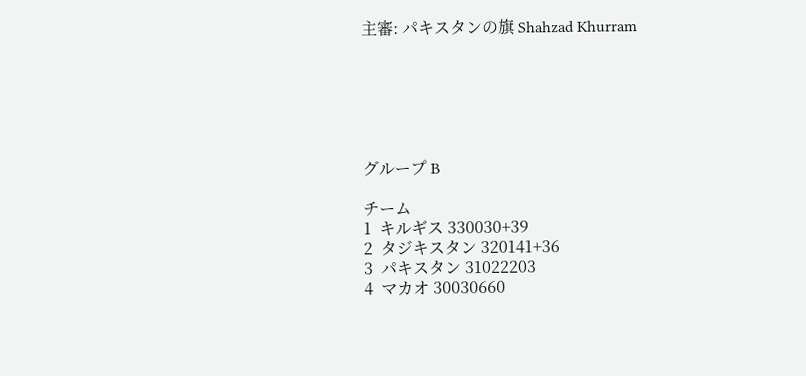主審: パキスタンの旗 Shahzad Khurram






グループ B

チーム
1  キルギス 330030+39
2  タジキスタン 320141+36
3  パキスタン 31022203
4  マカオ 30030660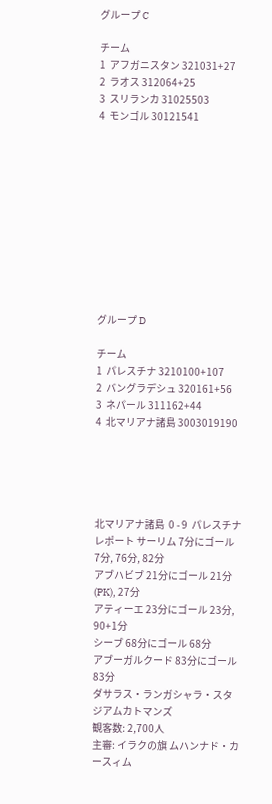グループ C

チーム
1  アフガニスタン 321031+27
2  ラオス 312064+25
3  スリランカ 31025503
4  モンゴル 30121541











グループ D

チーム
1  パレスチナ 3210100+107
2  バングラデシュ 320161+56
3  ネパール 311162+44
4  北マリアナ諸島 3003019190





北マリアナ諸島  0 - 9  パレスチナ
レポート サーリム 7分にゴール 7分, 76分, 82分
アブハビブ 21分にゴール 21分 (PK), 27分
アティーエ 23分にゴール 23分, 90+1分
シーブ 68分にゴール 68分
アブーガルクード 83分にゴール 83分
ダサラス・ランガシャラ・スタジアムカトマンズ
観客数: 2,700人
主審: イラクの旗 ムハンナド・カースィム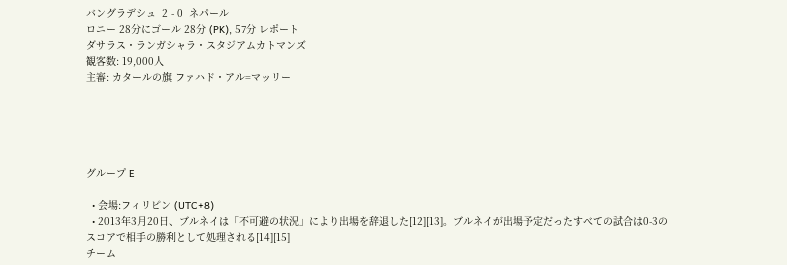バングラデシュ  2 - 0  ネパール
ロニー 28分にゴール 28分 (PK), 57分 レポート
ダサラス・ランガシャラ・スタジアムカトマンズ
観客数: 19,000人
主審: カタールの旗 ファハド・アル=マッリー





グループ E

  • 会場:フィリピン (UTC+8)
  • 2013年3月20日、ブルネイは「不可避の状況」により出場を辞退した[12][13]。ブルネイが出場予定だったすべての試合は0-3のスコアで相手の勝利として処理される[14][15]
チーム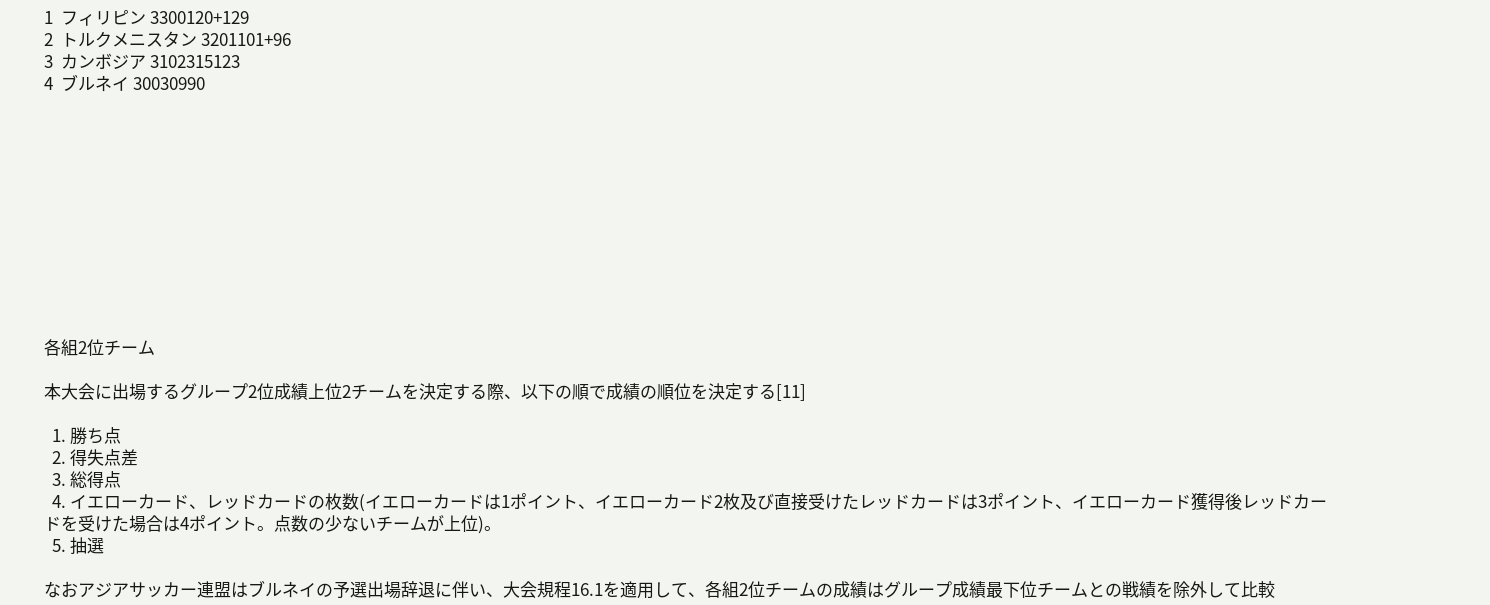1  フィリピン 3300120+129
2  トルクメニスタン 3201101+96
3  カンボジア 3102315123
4  ブルネイ 30030990











各組2位チーム

本大会に出場するグループ2位成績上位2チームを決定する際、以下の順で成績の順位を決定する[11]

  1. 勝ち点
  2. 得失点差
  3. 総得点
  4. イエローカード、レッドカードの枚数(イエローカードは1ポイント、イエローカード2枚及び直接受けたレッドカードは3ポイント、イエローカード獲得後レッドカードを受けた場合は4ポイント。点数の少ないチームが上位)。
  5. 抽選

なおアジアサッカー連盟はブルネイの予選出場辞退に伴い、大会規程16.1を適用して、各組2位チームの成績はグループ成績最下位チームとの戦績を除外して比較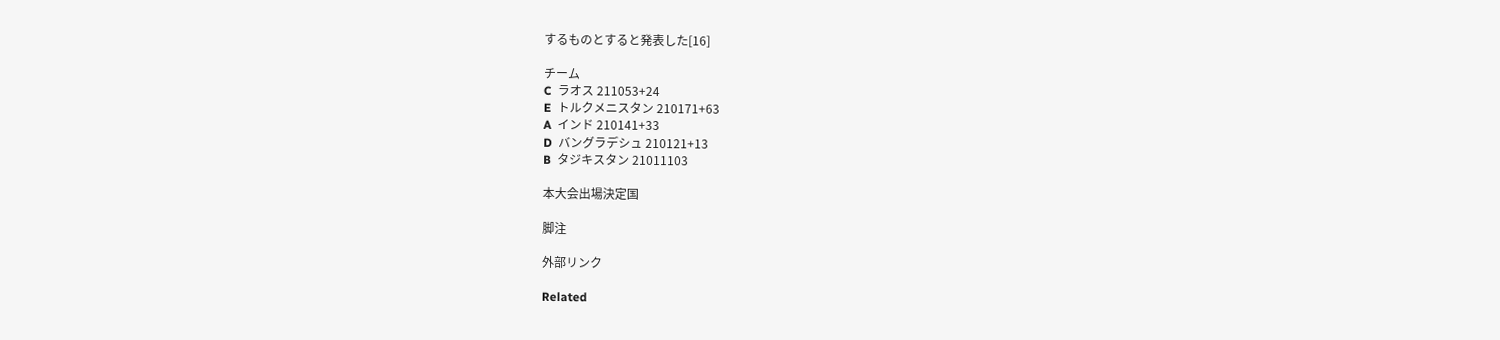するものとすると発表した[16]

チーム
C  ラオス 211053+24
E  トルクメニスタン 210171+63
A  インド 210141+33
D  バングラデシュ 210121+13
B  タジキスタン 21011103

本大会出場決定国

脚注

外部リンク

Related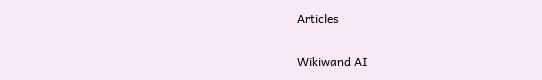Articles

Wikiwand AI